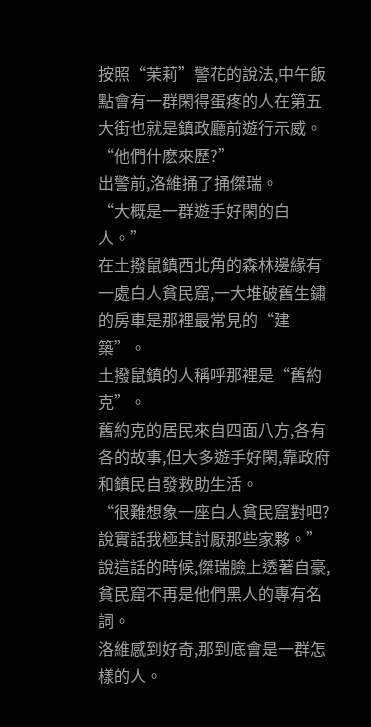按照“茉莉”警花的說法,中午飯點會有一群閑得蛋疼的人在第五大街也就是鎮政廳前遊行示威。
“他們什麽來歷?”
出警前,洛維捅了捅傑瑞。
“大概是一群遊手好閑的白人。”
在土撥鼠鎮西北角的森林邊緣有一處白人貧民窟,一大堆破舊生鏽的房車是那裡最常見的“建築”。
土撥鼠鎮的人稱呼那裡是“舊約克”。
舊約克的居民來自四面八方,各有各的故事,但大多遊手好閑,靠政府和鎮民自發救助生活。
“很難想象一座白人貧民窟對吧?說實話我極其討厭那些家夥。”
說這話的時候,傑瑞臉上透著自豪,貧民窟不再是他們黑人的專有名詞。
洛維感到好奇,那到底會是一群怎樣的人。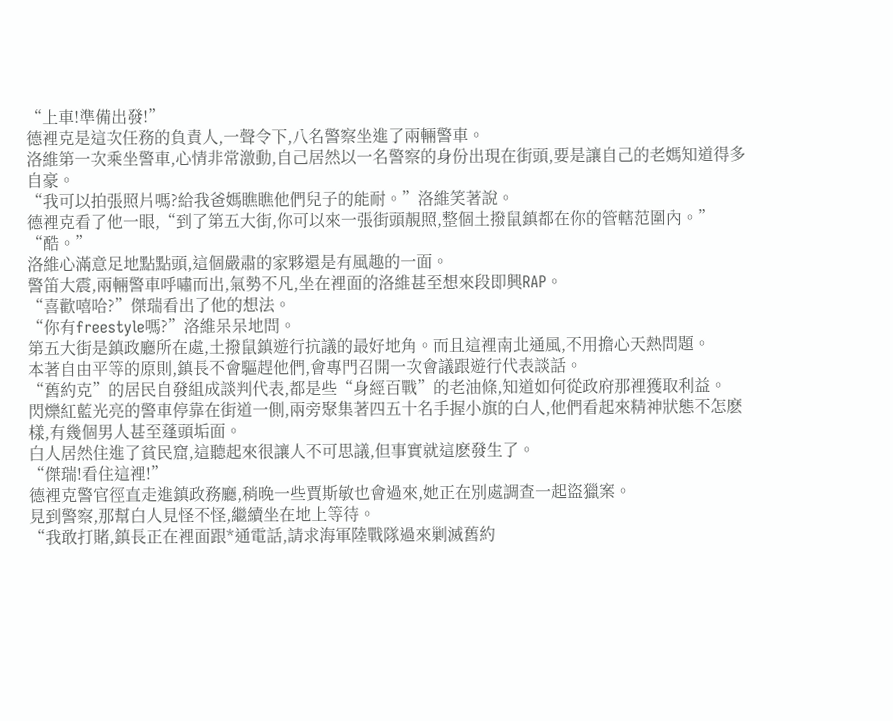“上車!準備出發!”
德裡克是這次任務的負責人,一聲令下,八名警察坐進了兩輛警車。
洛維第一次乘坐警車,心情非常激動,自己居然以一名警察的身份出現在街頭,要是讓自己的老媽知道得多自豪。
“我可以拍張照片嗎?給我爸媽瞧瞧他們兒子的能耐。”洛維笑著說。
德裡克看了他一眼,“到了第五大街,你可以來一張街頭靚照,整個土撥鼠鎮都在你的管轄范圍內。”
“酷。”
洛維心滿意足地點點頭,這個嚴肅的家夥還是有風趣的一面。
警笛大震,兩輛警車呼嘯而出,氣勢不凡,坐在裡面的洛維甚至想來段即興RAP。
“喜歡嘻哈?”傑瑞看出了他的想法。
“你有freestyle嗎?”洛維呆呆地問。
第五大街是鎮政廳所在處,土撥鼠鎮遊行抗議的最好地角。而且這裡南北通風,不用擔心天熱問題。
本著自由平等的原則,鎮長不會驅趕他們,會專門召開一次會議跟遊行代表談話。
“舊約克”的居民自發組成談判代表,都是些“身經百戰”的老油條,知道如何從政府那裡獲取利益。
閃爍紅藍光亮的警車停靠在街道一側,兩旁聚集著四五十名手握小旗的白人,他們看起來精神狀態不怎麽樣,有幾個男人甚至蓬頭垢面。
白人居然住進了貧民窟,這聽起來很讓人不可思議,但事實就這麽發生了。
“傑瑞!看住這裡!”
德裡克警官徑直走進鎮政務廳,稍晚一些賈斯敏也會過來,她正在別處調查一起盜獵案。
見到警察,那幫白人見怪不怪,繼續坐在地上等待。
“我敢打賭,鎮長正在裡面跟*通電話,請求海軍陸戰隊過來剿滅舊約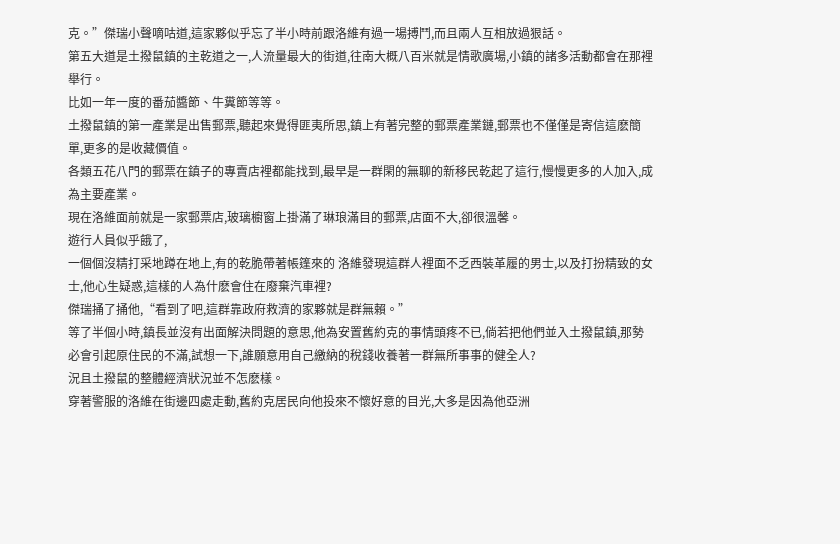克。”傑瑞小聲嘀咕道,這家夥似乎忘了半小時前跟洛維有過一場搏鬥,而且兩人互相放過狠話。
第五大道是土撥鼠鎮的主乾道之一,人流量最大的街道,往南大概八百米就是情歌廣場,小鎮的諸多活動都會在那裡舉行。
比如一年一度的番茄醬節、牛糞節等等。
土撥鼠鎮的第一產業是出售郵票,聽起來覺得匪夷所思,鎮上有著完整的郵票產業鏈,郵票也不僅僅是寄信這麽簡單,更多的是收藏價值。
各類五花八門的郵票在鎮子的專賣店裡都能找到,最早是一群閑的無聊的新移民乾起了這行,慢慢更多的人加入,成為主要產業。
現在洛維面前就是一家郵票店,玻璃櫥窗上掛滿了琳琅滿目的郵票,店面不大,卻很溫馨。
遊行人員似乎餓了,
一個個沒精打采地蹲在地上,有的乾脆帶著帳篷來的 洛維發現這群人裡面不乏西裝革履的男士,以及打扮精致的女士,他心生疑惑,這樣的人為什麽會住在廢棄汽車裡?
傑瑞捅了捅他,“看到了吧,這群靠政府救濟的家夥就是群無賴。”
等了半個小時,鎮長並沒有出面解決問題的意思,他為安置舊約克的事情頭疼不已,倘若把他們並入土撥鼠鎮,那勢必會引起原住民的不滿,試想一下,誰願意用自己繳納的稅錢收養著一群無所事事的健全人?
況且土撥鼠的整體經濟狀況並不怎麽樣。
穿著警服的洛維在街邊四處走動,舊約克居民向他投來不懷好意的目光,大多是因為他亞洲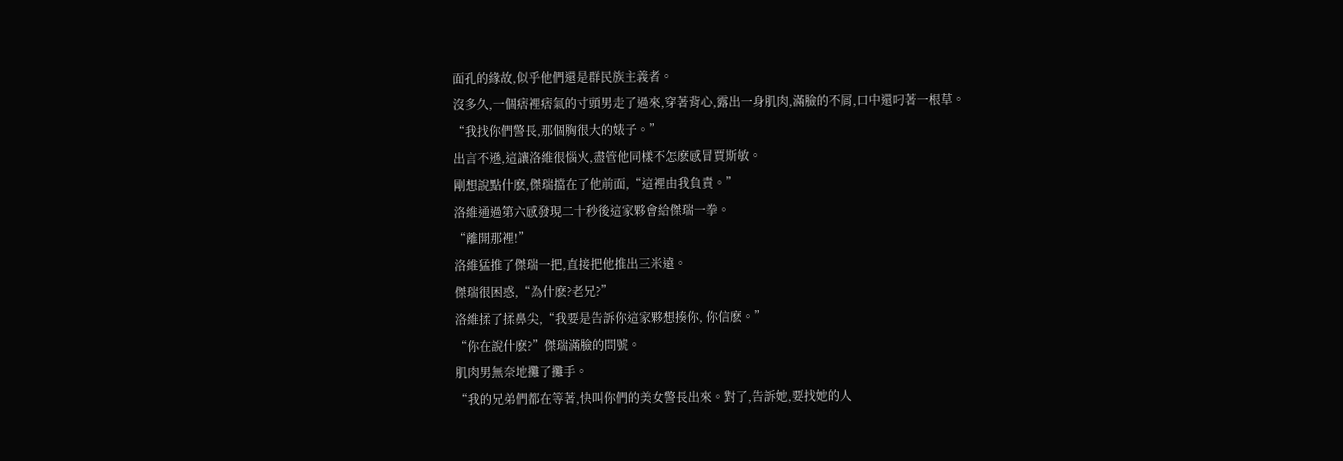面孔的緣故,似乎他們還是群民族主義者。
沒多久,一個痞裡痞氣的寸頭男走了過來,穿著背心,露出一身肌肉,滿臉的不屑,口中還叼著一根草。
“我找你們警長,那個胸很大的婊子。”
出言不遜,這讓洛維很惱火,盡管他同樣不怎麽感冒賈斯敏。
剛想說點什麽,傑瑞擋在了他前面,“這裡由我負責。”
洛維通過第六感發現二十秒後這家夥會給傑瑞一拳。
“離開那裡!”
洛維猛推了傑瑞一把,直接把他推出三米遠。
傑瑞很困惑,“為什麽?老兄?”
洛維揉了揉鼻尖,“我要是告訴你這家夥想揍你, 你信麽。”
“你在說什麽?”傑瑞滿臉的問號。
肌肉男無奈地攤了攤手。
“我的兄弟們都在等著,快叫你們的美女警長出來。對了,告訴她,要找她的人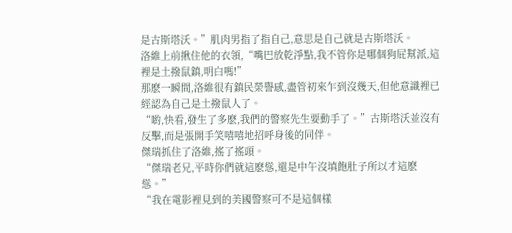是古斯塔沃。”肌肉男指了指自己,意思是自己就是古斯塔沃。
洛維上前揪住他的衣領,“嘴巴放乾淨點,我不管你是哪個狗屁幫派,這裡是土撥鼠鎮,明白嗎!”
那麽一瞬間,洛維很有鎮民榮譽感,盡管初來乍到沒幾天,但他意識裡已經認為自己是土撥鼠人了。
“喲,快看,發生了多麽,我們的警察先生要動手了。”古斯塔沃並沒有反擊,而是張開手笑嘻嘻地招呼身後的同伴。
傑瑞抓住了洛維,搖了搖頭。
“傑瑞老兄,平時你們就這麽慫,還是中午沒填飽肚子所以才這麽慫。”
“我在電影裡見到的美國警察可不是這個樣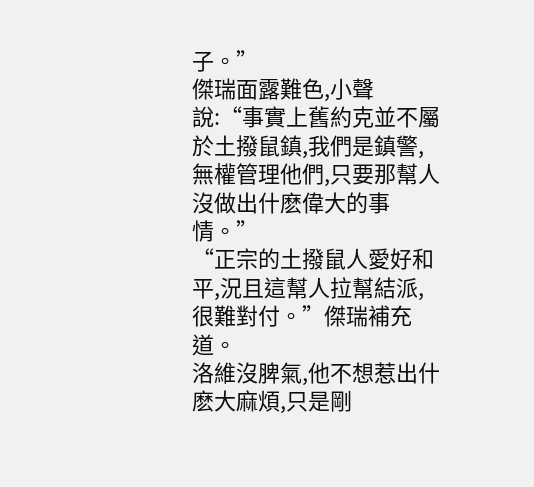子。”
傑瑞面露難色,小聲說:“事實上舊約克並不屬於土撥鼠鎮,我們是鎮警,無權管理他們,只要那幫人沒做出什麽偉大的事情。”
“正宗的土撥鼠人愛好和平,況且這幫人拉幫結派,很難對付。”傑瑞補充道。
洛維沒脾氣,他不想惹出什麽大麻煩,只是剛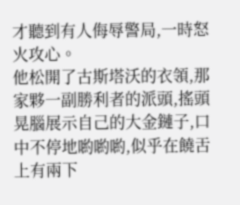才聽到有人侮辱警局,一時怒火攻心。
他松開了古斯塔沃的衣領,那家夥一副勝利者的派頭,搖頭晃腦展示自己的大金鏈子,口中不停地喲喲喲,似乎在饒舌上有兩下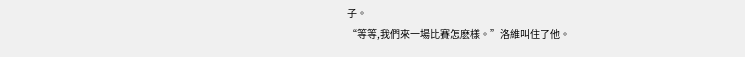子。
“等等,我們來一場比賽怎麽樣。”洛維叫住了他。